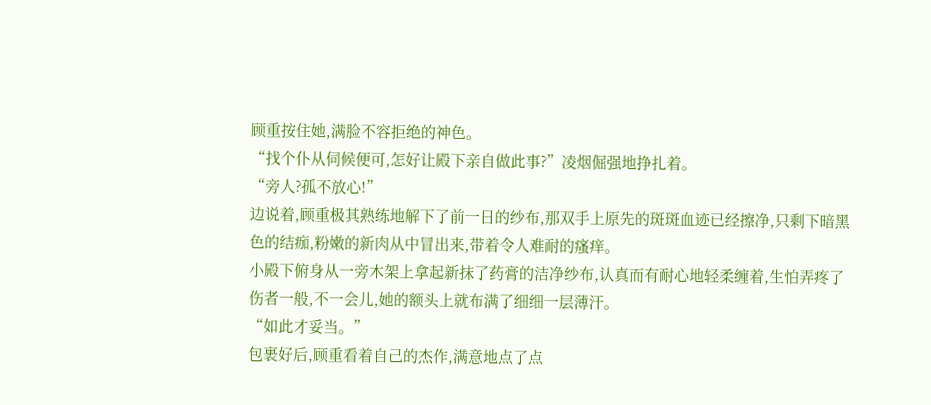顾重按住她,满脸不容拒绝的神色。
“找个仆从伺候便可,怎好让殿下亲自做此事?”凌烟倔强地挣扎着。
“旁人?孤不放心!”
边说着,顾重极其熟练地解下了前一日的纱布,那双手上原先的斑斑血迹已经擦净,只剩下暗黑色的结痂,粉嫩的新肉从中冒出来,带着令人难耐的瘙痒。
小殿下俯身从一旁木架上拿起新抹了药膏的洁净纱布,认真而有耐心地轻柔缠着,生怕弄疼了伤者一般,不一会儿,她的额头上就布满了细细一层薄汗。
“如此才妥当。”
包裹好后,顾重看着自己的杰作,满意地点了点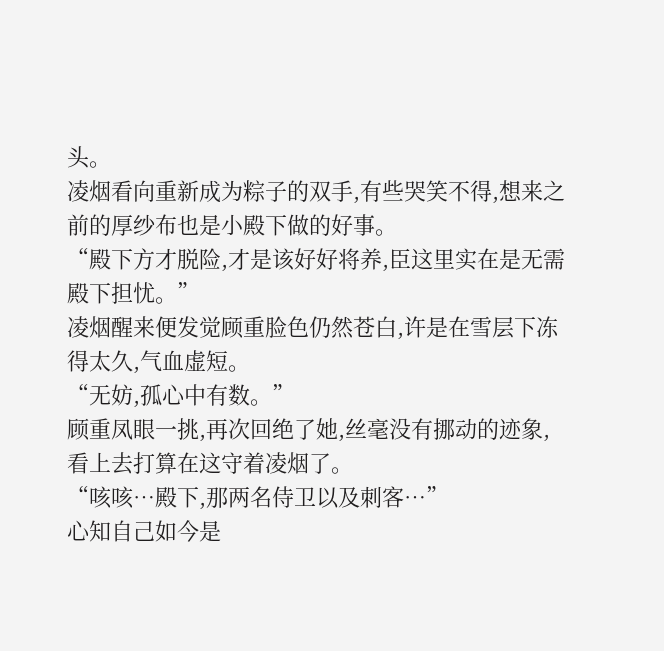头。
凌烟看向重新成为粽子的双手,有些哭笑不得,想来之前的厚纱布也是小殿下做的好事。
“殿下方才脱险,才是该好好将养,臣这里实在是无需殿下担忧。”
凌烟醒来便发觉顾重脸色仍然苍白,许是在雪层下冻得太久,气血虚短。
“无妨,孤心中有数。”
顾重凤眼一挑,再次回绝了她,丝毫没有挪动的迹象,看上去打算在这守着凌烟了。
“咳咳…殿下,那两名侍卫以及刺客…”
心知自己如今是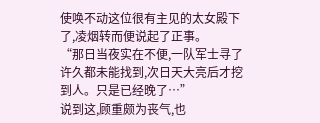使唤不动这位很有主见的太女殿下了,凌烟转而便说起了正事。
“那日当夜实在不便,一队军士寻了许久都未能找到,次日天大亮后才挖到人。只是已经晚了…”
说到这,顾重颇为丧气,也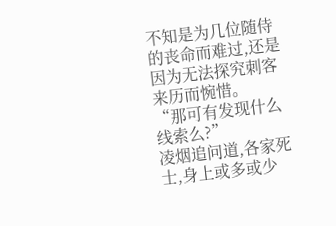不知是为几位随侍的丧命而难过,还是因为无法探究刺客来历而惋惜。
“那可有发现什么线索么?”
凌烟追问道,各家死士,身上或多或少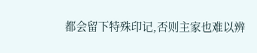都会留下特殊印记,否则主家也难以辨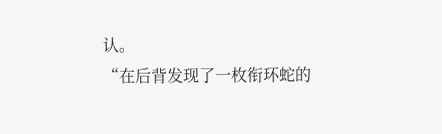认。
“在后背发现了一枚衔环蛇的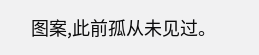图案,此前孤从未见过。